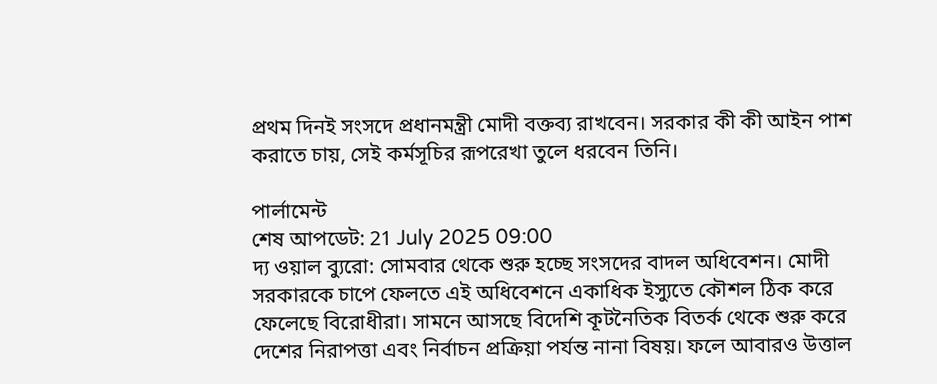প্রথম দিনই সংসদে প্রধানমন্ত্রী মোদী বক্তব্য রাখবেন। সরকার কী কী আইন পাশ করাতে চায়, সেই কর্মসূচির রূপরেখা তুলে ধরবেন তিনি।

পার্লামেন্ট
শেষ আপডেট: 21 July 2025 09:00
দ্য ওয়াল ব্যুরো: সোমবার থেকে শুরু হচ্ছে সংসদের বাদল অধিবেশন। মোদী সরকারকে চাপে ফেলতে এই অধিবেশনে একাধিক ইস্যুতে কৌশল ঠিক করে ফেলেছে বিরোধীরা। সামনে আসছে বিদেশি কূটনৈতিক বিতর্ক থেকে শুরু করে দেশের নিরাপত্তা এবং নির্বাচন প্রক্রিয়া পর্যন্ত নানা বিষয়। ফলে আবারও উত্তাল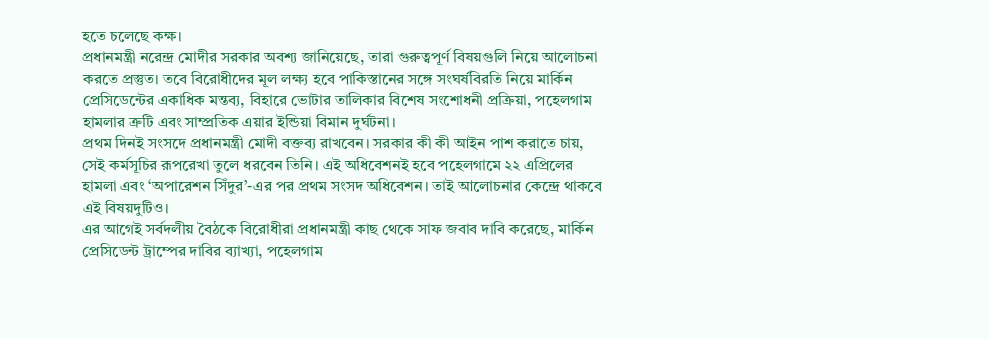হতে চলেছে কক্ষ।
প্রধানমন্ত্রী নরেন্দ্র মোদীর সরকার অবশ্য জানিয়েছে, তারা গুরুত্বপূর্ণ বিষয়গুলি নিয়ে আলোচনা করতে প্রস্তুত। তবে বিরোধীদের মূল লক্ষ্য হবে পাকিস্তানের সঙ্গে সংঘর্ষবিরতি নিয়ে মার্কিন প্রেসিডেন্টের একাধিক মন্তব্য, বিহারে ভোটার তালিকার বিশেষ সংশোধনী প্রক্রিয়া, পহেলগাম হামলার ত্রুটি এবং সাম্প্রতিক এয়ার ইন্ডিয়া বিমান দুর্ঘটনা।
প্রথম দিনই সংসদে প্রধানমন্ত্রী মোদী বক্তব্য রাখবেন। সরকার কী কী আইন পাশ করাতে চায়, সেই কর্মসূচির রূপরেখা তুলে ধরবেন তিনি। এই অধিবেশনই হবে পহেলগামে ২২ এপ্রিলের হামলা এবং ‘অপারেশন সিঁদুর’-এর পর প্রথম সংসদ অধিবেশন। তাই আলোচনার কেন্দ্রে থাকবে এই বিষয়দুটিও।
এর আগেই সর্বদলীয় বৈঠকে বিরোধীরা প্রধানমন্ত্রী কাছ থেকে সাফ জবাব দাবি করেছে, মার্কিন প্রেসিডেন্ট ট্রাম্পের দাবির ব্যাখ্যা, পহেলগাম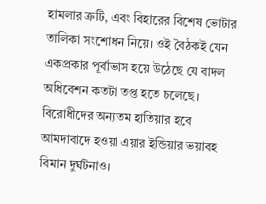হামলার ত্রুটি, এবং বিহারের বিশেষ ভোটার তালিকা সংশোধন নিয়ে। ওই বৈঠকই যেন একপ্রকার পূর্বাভাস হয়ে উঠেছে যে বাদল অধিবেশন কতটা তপ্ত হতে চলেছে।
বিরোধীদের অন্যতম হাতিয়ার হবে আমদাবাদে হওয়া এয়ার ইন্ডিয়ার ভয়াবহ বিমান দুর্ঘটনাও।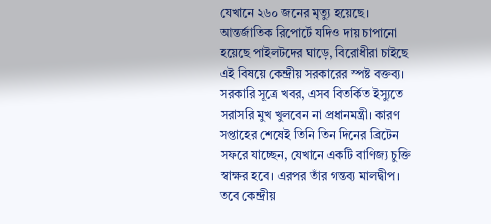যেখানে ২৬০ জনের মৃত্যু হয়েছে। আন্তর্জাতিক রিপোর্টে যদিও দায় চাপানো হয়েছে পাইলটদের ঘাড়ে, বিরোধীরা চাইছে এই বিষয়ে কেন্দ্রীয় সরকারের স্পষ্ট বক্তব্য। সরকারি সূত্রে খবর, এসব বিতর্কিত ইস্যুতে সরাসরি মুখ খুলবেন না প্রধানমন্ত্রী। কারণ সপ্তাহের শেষেই তিনি তিন দিনের ব্রিটেন সফরে যাচ্ছেন, যেখানে একটি বাণিজ্য চুক্তি স্বাক্ষর হবে। এরপর তাঁর গন্তব্য মালদ্বীপ।
তবে কেন্দ্রীয়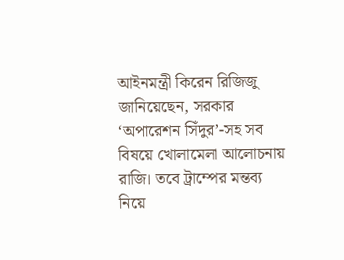আইনমন্ত্রী কিরেন রিজিজু জানিয়েছেন, সরকার ‘অপারেশন সিঁদুর’-সহ সব বিষয়ে খোলামেলা আলোচনায় রাজি। তবে ট্রাম্পের মন্তব্য নিয়ে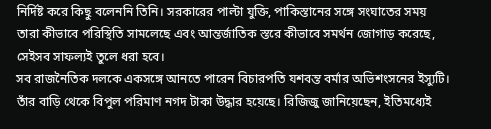নির্দিষ্ট করে কিছু বলেননি তিনি। সরকারের পাল্টা যুক্তি, পাকিস্তানের সঙ্গে সংঘাতের সময় তারা কীভাবে পরিস্থিতি সামলেছে এবং আন্তর্জাতিক স্তরে কীভাবে সমর্থন জোগাড় করেছে, সেইসব সাফল্যই তুলে ধরা হবে।
সব রাজনৈতিক দলকে একসঙ্গে আনতে পারেন বিচারপতি যশবন্ত বর্মার অভিশংসনের ইস্যুটি। তাঁর বাড়ি থেকে বিপুল পরিমাণ নগদ টাকা উদ্ধার হয়েছে। রিজিজু জানিয়েছেন, ইতিমধ্যেই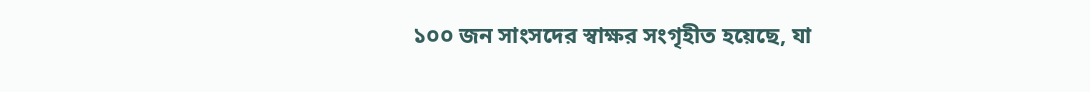১০০ জন সাংসদের স্বাক্ষর সংগৃহীত হয়েছে, যা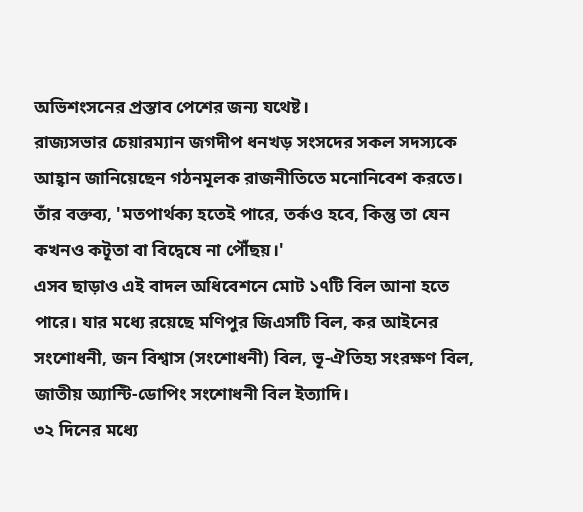অভিশংসনের প্রস্তাব পেশের জন্য যথেষ্ট।
রাজ্যসভার চেয়ারম্যান জগদীপ ধনখড় সংসদের সকল সদস্যকে আহ্বান জানিয়েছেন গঠনমূলক রাজনীতিতে মনোনিবেশ করতে। তাঁর বক্তব্য, 'মতপার্থক্য হতেই পারে, তর্কও হবে, কিন্তু তা যেন কখনও কটূতা বা বিদ্বেষে না পৌঁছয়।'
এসব ছাড়াও এই বাদল অধিবেশনে মোট ১৭টি বিল আনা হতে পারে। যার মধ্যে রয়েছে মণিপুর জিএসটি বিল, কর আইনের সংশোধনী, জন বিশ্বাস (সংশোধনী) বিল, ভূ-ঐতিহ্য সংরক্ষণ বিল, জাতীয় অ্যান্টি-ডোপিং সংশোধনী বিল ইত্যাদি।
৩২ দিনের মধ্যে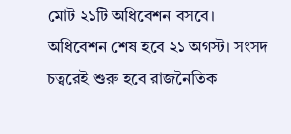মোট ২১টি অধিবেশন বসবে। অধিবেশন শেষ হবে ২১ অগস্ট। সংসদ চত্বরেই শুরু হবে রাজনৈতিক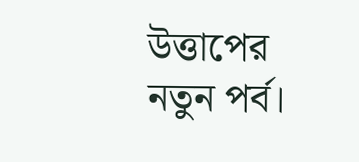উত্তাপের নতুন পর্ব।